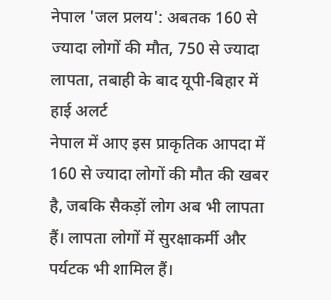नेपाल 'जल प्रलय': अबतक 160 से ज्यादा लोगों की मौत, 750 से ज्यादा लापता, तबाही के बाद यूपी-बिहार में हाई अलर्ट
नेपाल में आए इस प्राकृतिक आपदा में 160 से ज्यादा लोगों की मौत की खबर है, जबकि सैकड़ों लोग अब भी लापता हैं। लापता लोगों में सुरक्षाकर्मी और पर्यटक भी शामिल हैं।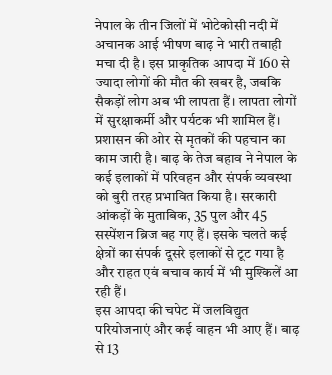नेपाल के तीन जिलों में भोटेकोसी नदी में अचानक आई भीषण बाढ़ ने भारी तबाही मचा दी है। इस प्राकृतिक आपदा में 160 से ज्यादा लोगों की मौत की खबर है, जबकि सैकड़ों लोग अब भी लापता हैं। लापता लोगों में सुरक्षाकर्मी और पर्यटक भी शामिल हैं। प्रशासन की ओर से मृतकों की पहचान का काम जारी है। बाढ़ के तेज बहाव ने नेपाल के कई इलाकों में परिवहन और संपर्क व्यवस्था को बुरी तरह प्रभावित किया है। सरकारी आंकड़ों के मुताबिक, 35 पुल और 45 सस्पेंशन ब्रिज बह गए हैं। इसके चलते कई क्षेत्रों का संपर्क दूसरे इलाकों से टूट गया है और राहत एवं बचाव कार्य में भी मुश्किलें आ रही हैं।
इस आपदा की चपेट में जलविद्युत परियोजनाएं और कई वाहन भी आए हैं। बाढ़ से 13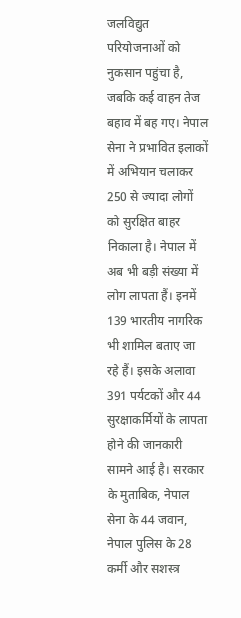जलविद्युत परियोजनाओं को नुकसान पहुंचा है, जबकि कई वाहन तेज बहाव में बह गए। नेपाल सेना ने प्रभावित इलाकों में अभियान चलाकर 250 से ज्यादा लोगों को सुरक्षित बाहर निकाला है। नेपाल में अब भी बड़ी संख्या में लोग लापता हैं। इनमें 139 भारतीय नागरिक भी शामिल बताए जा रहे हैं। इसके अलावा 391 पर्यटकों और 44 सुरक्षाकर्मियों के लापता होने की जानकारी सामने आई है। सरकार के मुताबिक, नेपाल सेना के 44 जवान, नेपाल पुलिस के 28 कर्मी और सशस्त्र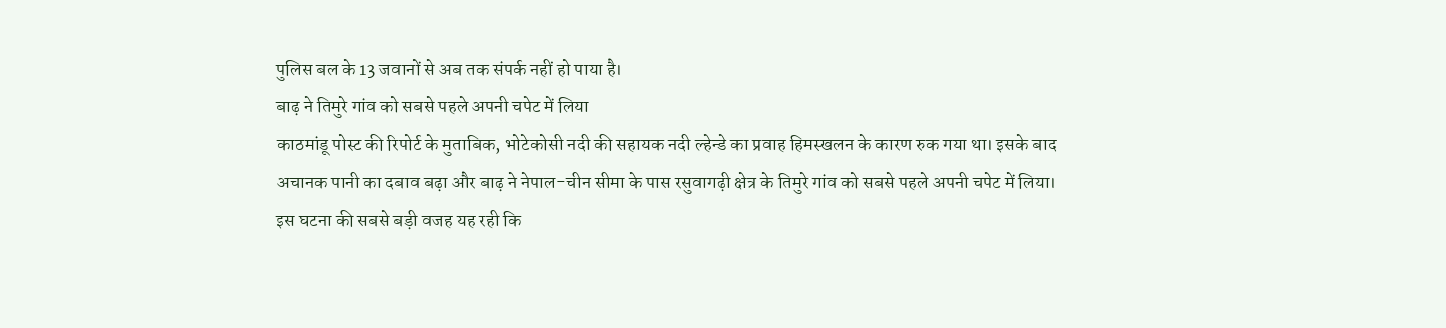पुलिस बल के 13 जवानों से अब तक संपर्क नहीं हो पाया है।
बाढ़ ने तिमुरे गांव को सबसे पहले अपनी चपेट में लिया
काठमांडू पोस्ट की रिपोर्ट के मुताबिक, भोटेकोसी नदी की सहायक नदी ल्हेन्डे का प्रवाह हिमस्खलन के कारण रुक गया था। इसके बाद अचानक पानी का दबाव बढ़ा और बाढ़ ने नेपाल-चीन सीमा के पास रसुवागढ़ी क्षेत्र के तिमुरे गांव को सबसे पहले अपनी चपेट में लिया। इस घटना की सबसे बड़ी वजह यह रही कि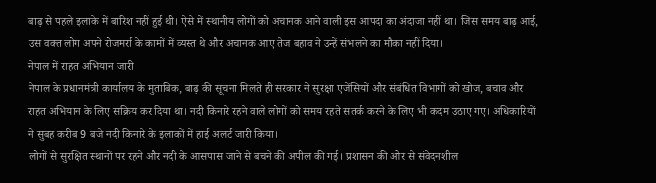बाढ़ से पहले इलाके में बारिश नहीं हुई थी। ऐसे में स्थानीय लोगों को अचानक आने वाली इस आपदा का अंदाजा नहीं था। जिस समय बाढ़ आई, उस वक्त लोग अपने रोजमर्रा के कामों में व्यस्त थे और अचानक आए तेज बहाव ने उन्हें संभलने का मौका नहीं दिया।
नेपाल में राहत अभियान जारी
नेपाल के प्रधानमंत्री कार्यालय के मुताबिक, बाढ़ की सूचना मिलते ही सरकार ने सुरक्षा एजेंसियों और संबंधित विभागों को खोज, बचाव और राहत अभियान के लिए सक्रिय कर दिया था। नदी किनारे रहने वाले लोगों को समय रहते सतर्क करने के लिए भी कदम उठाए गए। अधिकारियों ने सुबह करीब 9 बजे नदी किनारे के इलाकों में हाई अलर्ट जारी किया।
लोगों से सुरक्षित स्थानों पर रहने और नदी के आसपास जाने से बचने की अपील की गई। प्रशासन की ओर से संवेदनशील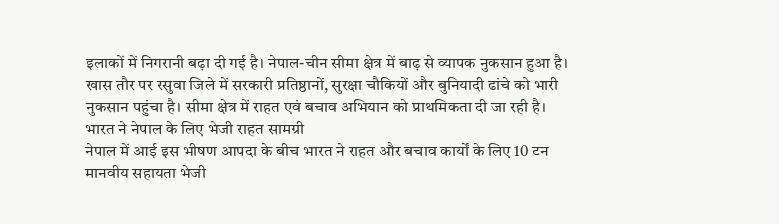इलाकों में निगरानी बढ़ा दी गई है। नेपाल-चीन सीमा क्षेत्र में बाढ़ से व्यापक नुकसान हुआ है। खास तौर पर रसुवा जिले में सरकारी प्रतिष्ठानों, सुरक्षा चौकियों और बुनियादी ढांचे को भारी नुकसान पहुंचा है। सीमा क्षेत्र में राहत एवं बचाव अभियान को प्राथमिकता दी जा रही है।
भारत ने नेपाल के लिए भेजी राहत सामग्री
नेपाल में आई इस भीषण आपदा के बीच भारत ने राहत और बचाव कार्यों के लिए 10 टन मानवीय सहायता भेजी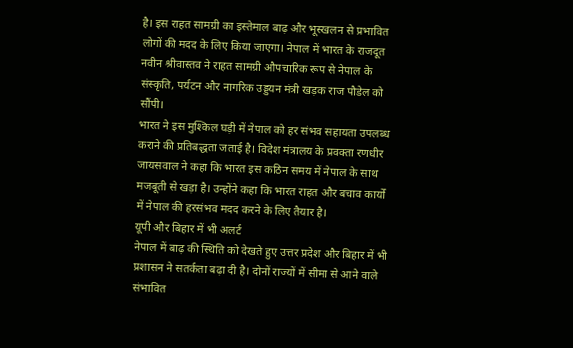है। इस राहत सामग्री का इस्तेमाल बाढ़ और भूस्खलन से प्रभावित लोगों की मदद के लिए किया जाएगा। नेपाल में भारत के राजदूत नवीन श्रीवास्तव ने राहत सामग्री औपचारिक रूप से नेपाल के संस्कृति, पर्यटन और नागरिक उड्डयन मंत्री खड़क राज पौडेल को सौंपी।
भारत ने इस मुश्किल घड़ी में नेपाल को हर संभव सहायता उपलब्ध कराने की प्रतिबद्धता जताई है। विदेश मंत्रालय के प्रवक्ता रणधीर जायसवाल ने कहा कि भारत इस कठिन समय में नेपाल के साथ मजबूती से खड़ा है। उन्होंने कहा कि भारत राहत और बचाव कार्यों में नेपाल की हरसंभव मदद करने के लिए तैयार है।
यूपी और बिहार में भी अलर्ट
नेपाल में बाढ़ की स्थिति को देखते हुए उत्तर प्रदेश और बिहार में भी प्रशासन ने सतर्कता बढ़ा दी है। दोनों राज्यों में सीमा से आने वाले संभावित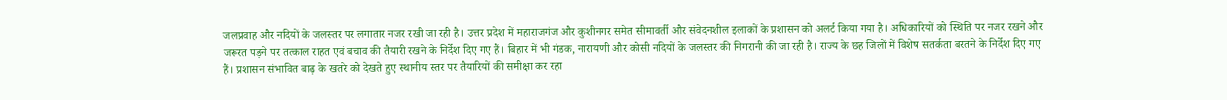जलप्रवाह और नदियों के जलस्तर पर लगातार नजर रखी जा रही है। उत्तर प्रदेश में महाराजगंज और कुशीनगर समेत सीमावर्ती और संवेदनशील इलाकों के प्रशासन को अलर्ट किया गया है। अधिकारियों को स्थिति पर नजर रखने और जरूरत पड़ने पर तत्काल राहत एवं बचाव की तैयारी रखने के निर्देश दिए गए हैं। बिहार में भी गंडक, नारायणी और कोसी नदियों के जलस्तर की निगरानी की जा रही है। राज्य के छह जिलों में विशेष सतर्कता बरतने के निर्देश दिए गए हैं। प्रशासन संभावित बाढ़ के खतरे को देखते हुए स्थानीय स्तर पर तैयारियों की समीक्षा कर रहा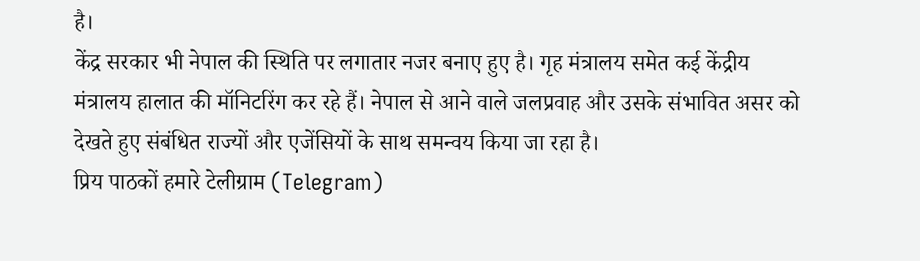है।
केंद्र सरकार भी नेपाल की स्थिति पर लगातार नजर बनाए हुए है। गृह मंत्रालय समेत कई केंद्रीय मंत्रालय हालात की मॉनिटरिंग कर रहे हैं। नेपाल से आने वाले जलप्रवाह और उसके संभावित असर को देखते हुए संबंधित राज्यों और एजेंसियों के साथ समन्वय किया जा रहा है।
प्रिय पाठकों हमारे टेलीग्राम (Telegram)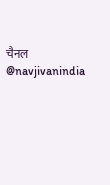चैनल @navjivanindia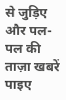से जुड़िए और पल-पल की ताज़ा खबरें पाइए